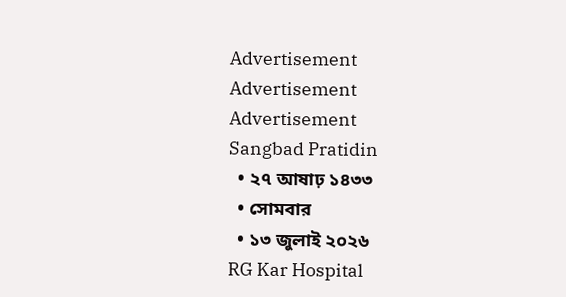Advertisement
Advertisement
Advertisement
Sangbad Pratidin
  • ২৭ আষাঢ় ১৪৩৩
  • সোমবার
  • ১৩ জুলাই ২০২৬
RG Kar Hospital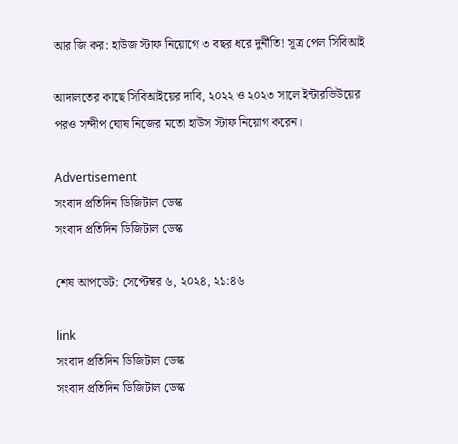আর জি কর: হাউজ স্টাফ নিয়োগে ৩ বছর ধরে দুর্নীতি! সূত্র পেল সিবিআই

আদালতের কাছে সিবিআইয়ের দাবি, ২০২২ ও ২০২৩ সালে ইন্টারভিউয়ের পরও সন্দীপ ঘোষ নিজের মতো হাউস স্টাফ নিয়োগ করেন।

Advertisement
সংবাদ প্রতিদিন ডিজিটাল ডেস্ক
সংবাদ প্রতিদিন ডিজিটাল ডেস্ক

শেষ আপডেট: সেপ্টেম্বর ৬, ২০২৪, ২১:৪৬

link
সংবাদ প্রতিদিন ডিজিটাল ডেস্ক
সংবাদ প্রতিদিন ডিজিটাল ডেস্ক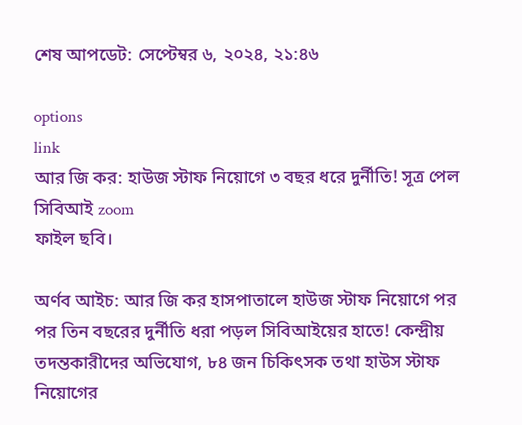শেষ আপডেট: সেপ্টেম্বর ৬, ২০২৪, ২১:৪৬

options
link
আর জি কর: হাউজ স্টাফ নিয়োগে ৩ বছর ধরে দুর্নীতি! সূত্র পেল সিবিআই zoom
ফাইল ছবি।

অর্ণব আইচ: আর জি কর হাসপাতালে হাউজ স্টাফ নিয়োগে পর পর তিন বছরের দুর্নীতি ধরা পড়ল সিবিআইয়ের হাতে! কেন্দ্রীয় তদন্তকারীদের অভিযোগ, ৮৪ জন চিকিৎসক তথা হাউস স্টাফ নিয়োগের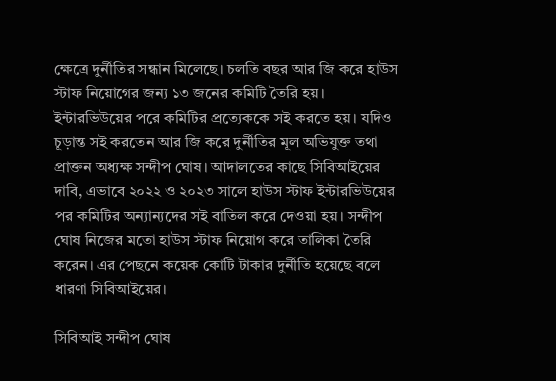ক্ষেত্রে দুর্নীতির সন্ধান মিলেছে। চলতি বছর আর জি করে হাউস স্টাফ নিয়োগের জন্য ১৩ জনের কমিটি তৈরি হয়। ইন্টারভিউয়ের পরে কমিটির প্রত্যেককে সই করতে হয়। যদিও চূড়ান্ত সই করতেন আর জি করে দুর্নীতির মূল অভিযুক্ত তথা প্রাক্তন অধ্যক্ষ সন্দীপ ঘোষ। আদালতের কাছে সিবিআইয়ের দাবি, এভাবে ২০২২ ও ২০২৩ সালে হাউস স্টাফ ইন্টারভিউয়ের পর কমিটির অন্যান্যদের সই বাতিল করে দেওয়া হয়। সন্দীপ ঘোষ নিজের মতো হাউস স্টাফ নিয়োগ করে তালিকা তৈরি করেন। এর পেছনে কয়েক কোটি টাকার দুর্নীতি হয়েছে বলে ধারণা সিবিআইয়ের।

সিবিআই সন্দীপ ঘোষ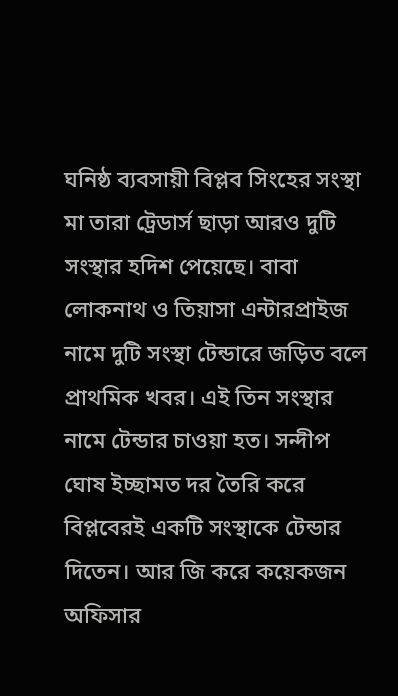ঘনিষ্ঠ ব্যবসায়ী বিপ্লব সিংহের সংস্থা মা তারা ট্রেডার্স ছাড়া আরও দুটি সংস্থার হদিশ পেয়েছে। বাবা লোকনাথ ও তিয়াসা এন্টারপ্রাইজ নামে দুটি সংস্থা টেন্ডারে জড়িত বলে প্রাথমিক খবর। এই তিন সংস্থার নামে টেন্ডার চাওয়া হত। সন্দীপ ঘোষ ইচ্ছামত দর তৈরি করে বিপ্লবেরই একটি সংস্থাকে টেন্ডার দিতেন। আর জি করে কয়েকজন অফিসার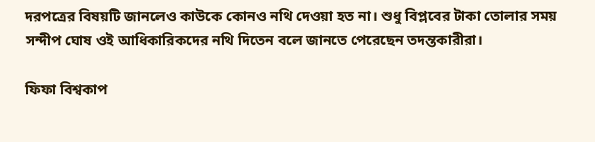দরপত্রের বিষয়টি জানলেও কাউকে কোনও নথি দেওয়া হত না। শুধু বিপ্লবের টাকা তোলার সময় সন্দীপ ঘোষ ওই আধিকারিকদের নথি দিতেন বলে জানতে পেরেছেন তদন্তকারীরা।

ফিফা বিশ্বকাপ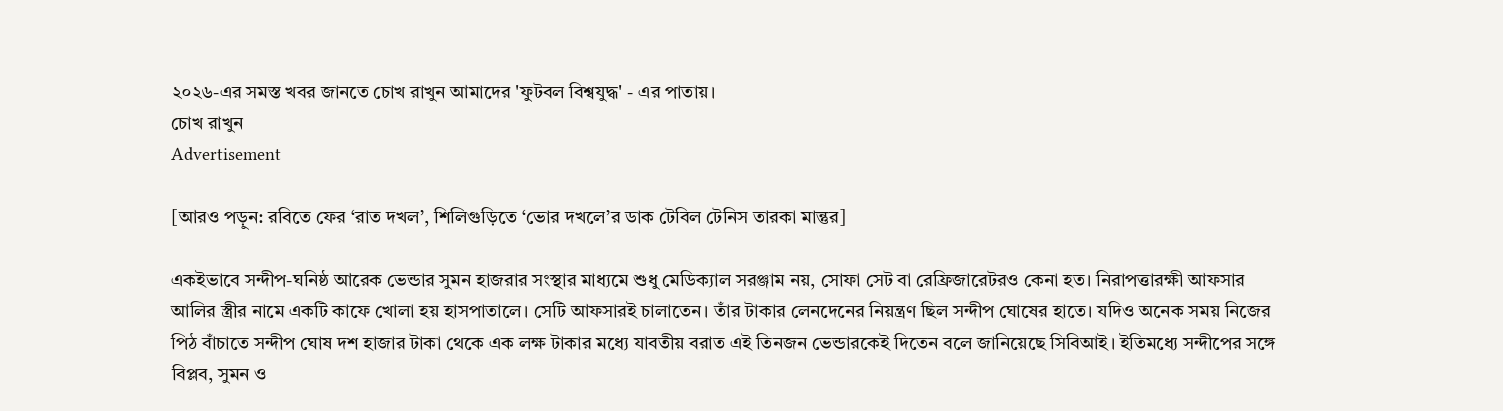২০২৬-এর সমস্ত খবর জানতে চোখ রাখুন আমাদের 'ফুটবল বিশ্বযুদ্ধ' - এর পাতায়।
চোখ রাখুন
Advertisement

[আরও পড়ুন: রবিতে ফের ‘রাত দখল’, শিলিগুড়িতে ‘ভোর দখলে’র ডাক টেবিল টেনিস তারকা মান্তুর]

একইভাবে সন্দীপ-ঘনিষ্ঠ আরেক ভেন্ডার সুমন হাজরার সংস্থার মাধ্যমে শুধু মেডিক্যাল সরঞ্জাম নয়, সোফা সেট বা রেফ্রিজারেটরও কেনা হত। নিরাপত্তারক্ষী আফসার আলির স্ত্রীর নামে একটি কাফে খোলা হয় হাসপাতালে। সেটি আফসারই চালাতেন। তাঁর টাকার লেনদেনের নিয়ন্ত্রণ ছিল সন্দীপ ঘোষের হাতে। যদিও অনেক সময় নিজের পিঠ বাঁচাতে সন্দীপ ঘোষ দশ হাজার টাকা থেকে এক লক্ষ টাকার মধ্যে যাবতীয় বরাত এই তিনজন ভেন্ডারকেই দিতেন বলে জানিয়েছে সিবিআই। ইতিমধ্যে সন্দীপের সঙ্গে বিপ্লব, সুমন ও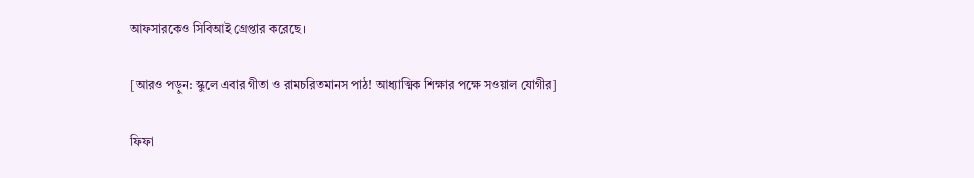আফসারকেও সিবিআই গ্রেপ্তার করেছে।

[আরও পড়ুন: স্কুলে এবার গীতা ও রামচরিতমানস পাঠ! আধ্যাত্মিক শিক্ষার পক্ষে সওয়াল যোগীর]

ফিফা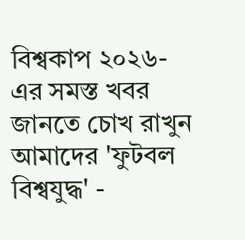বিশ্বকাপ ২০২৬-এর সমস্ত খবর জানতে চোখ রাখুন আমাদের 'ফুটবল বিশ্বযুদ্ধ' -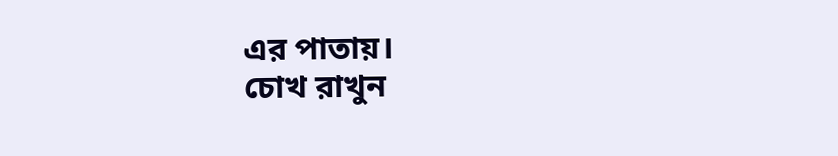এর পাতায়।
চোখ রাখুন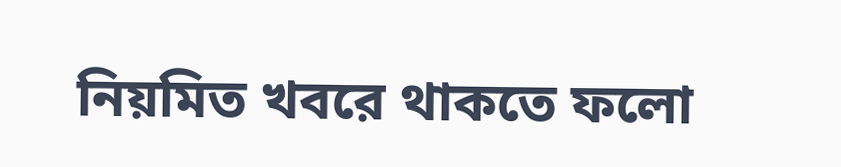নিয়মিত খবরে থাকতে ফলো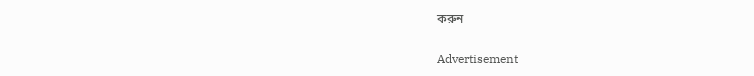করুন

Advertisement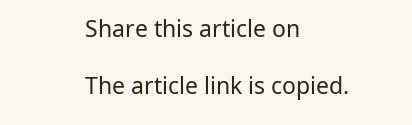Share this article on

The article link is copied.